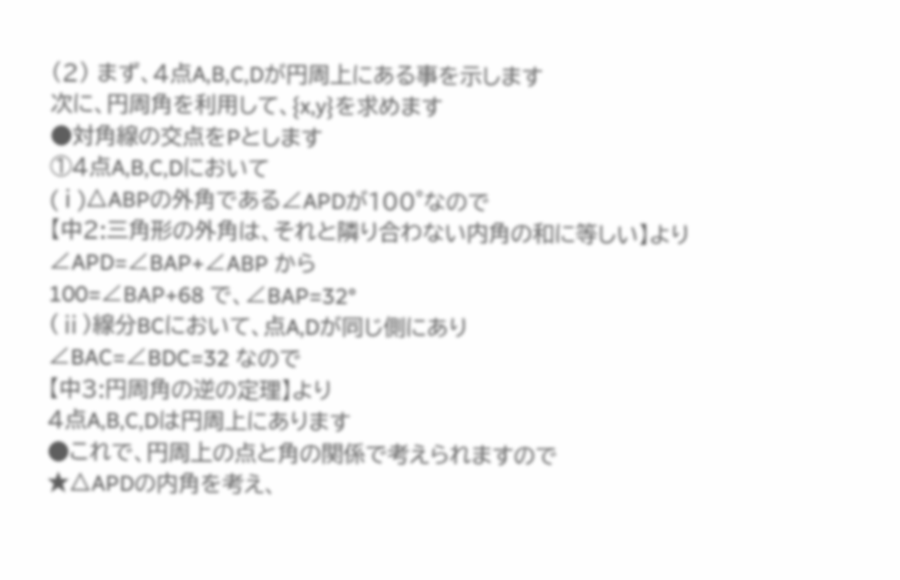(2) まず、4点A,B,C,Dが円周上にある事を示します
次に、円周角を利用して、{x,y}を求めます
●対角線の交点をPとします
①4点A,B,C,Dにおいて
(ⅰ)△ABPの外角である∠APDが100°なので
【中2:三角形の外角は、それと隣り合わない内角の和に等しい】より
∠APD=∠BAP+∠ABP から
100=∠BAP+68 で、∠BAP=32°
(ⅱ)線分BCにおいて、点A,Dが同じ側にあり
∠BAC=∠BDC=32 なので
【中3:円周角の逆の定理】より
4点A,B,C,Dは円周上にあります
●これで、円周上の点と角の関係で考えられますので
★△APDの内角を考え、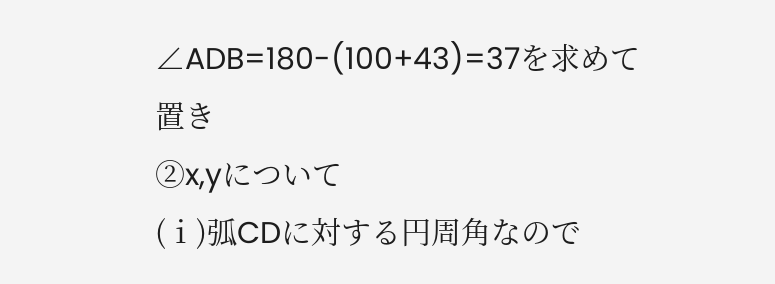∠ADB=180-(100+43)=37を求めて置き
②x,yについて
(ⅰ)弧CDに対する円周角なので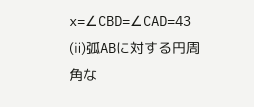x=∠CBD=∠CAD=43
(ⅱ)弧ABに対する円周角な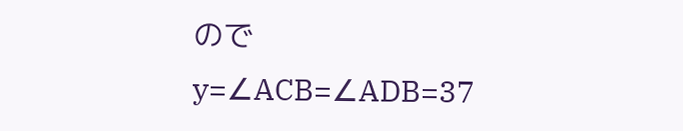ので
y=∠ACB=∠ADB=37